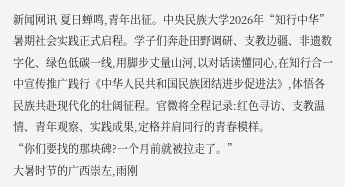新闻网讯 夏日蝉鸣,青年出征。中央民族大学2026年“知行中华”暑期社会实践正式启程。学子们奔赴田野调研、支教边疆、非遗数字化、绿色低碳一线,用脚步丈量山河,以对话读懂同心,在知行合一中宣传推广践行《中华人民共和国民族团结进步促进法》,体悟各民族共赴现代化的壮阔征程。官微将全程记录:红色寻访、支教温情、青年观察、实践成果,定格并肩同行的青春模样。
“你们要找的那块碑?一个月前就被拉走了。”
大暑时节的广西崇左,雨刚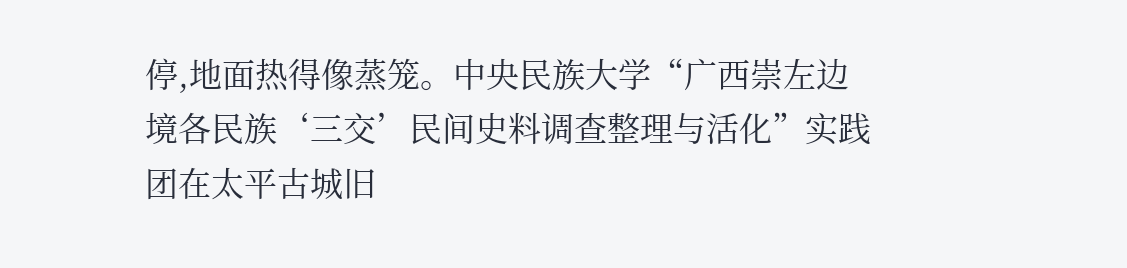停,地面热得像蒸笼。中央民族大学“广西崇左边境各民族‘三交’民间史料调查整理与活化”实践团在太平古城旧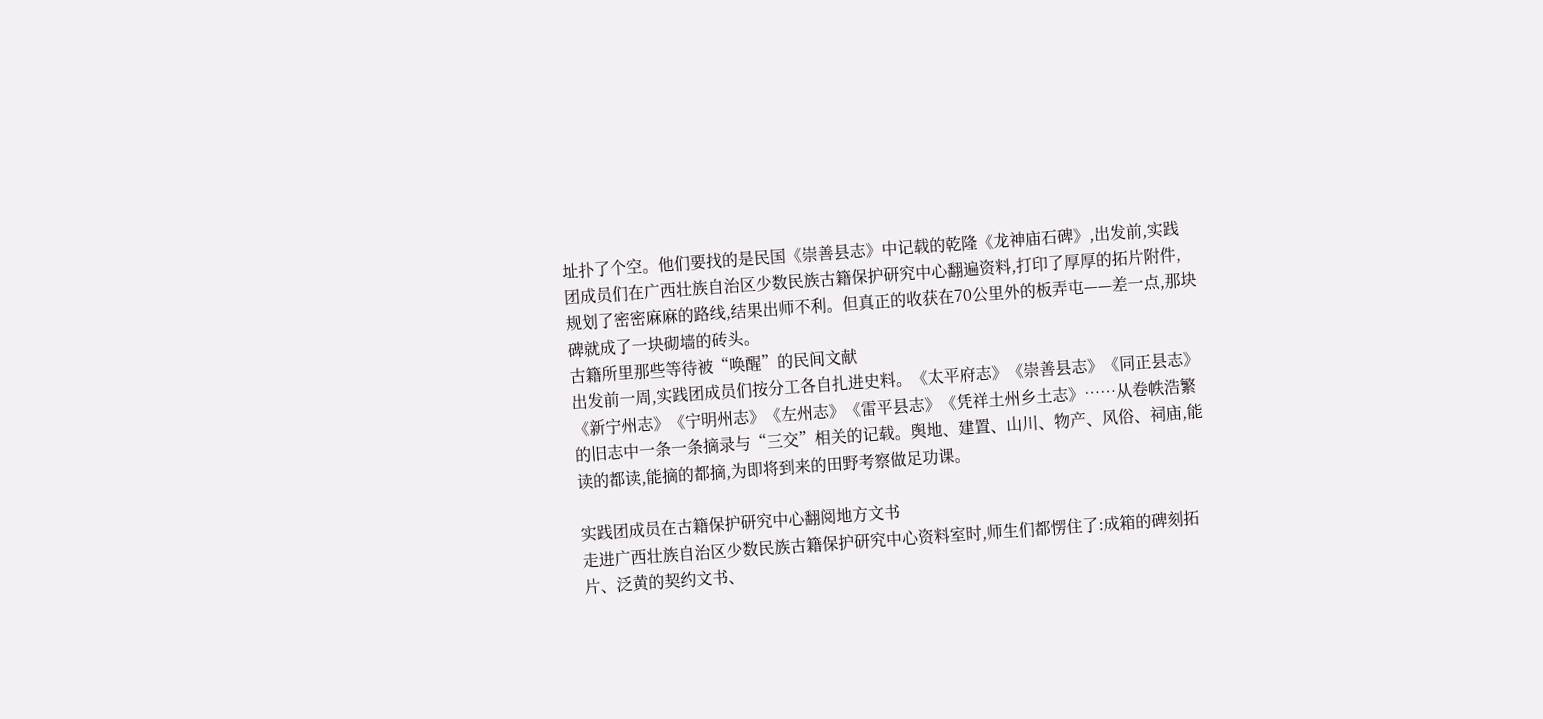址扑了个空。他们要找的是民国《崇善县志》中记载的乾隆《龙神庙石碑》,出发前,实践团成员们在广西壮族自治区少数民族古籍保护研究中心翻遍资料,打印了厚厚的拓片附件,规划了密密麻麻的路线,结果出师不利。但真正的收获在70公里外的板弄屯——差一点,那块碑就成了一块砌墙的砖头。
古籍所里那些等待被“唤醒”的民间文献
出发前一周,实践团成员们按分工各自扎进史料。《太平府志》《崇善县志》《同正县志》《新宁州志》《宁明州志》《左州志》《雷平县志》《凭祥土州乡土志》……从卷帙浩繁的旧志中一条一条摘录与“三交”相关的记载。舆地、建置、山川、物产、风俗、祠庙,能读的都读,能摘的都摘,为即将到来的田野考察做足功课。

实践团成员在古籍保护研究中心翻阅地方文书
走进广西壮族自治区少数民族古籍保护研究中心资料室时,师生们都愣住了:成箱的碑刻拓片、泛黄的契约文书、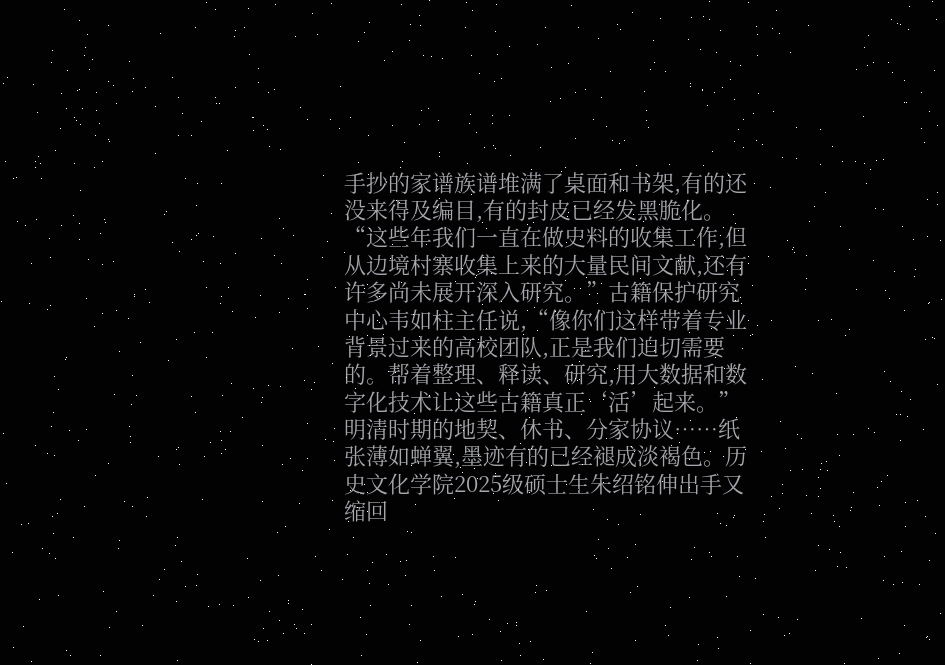手抄的家谱族谱堆满了桌面和书架,有的还没来得及编目,有的封皮已经发黑脆化。
“这些年我们一直在做史料的收集工作,但从边境村寨收集上来的大量民间文献,还有许多尚未展开深入研究。”古籍保护研究中心韦如柱主任说,“像你们这样带着专业背景过来的高校团队,正是我们迫切需要的。帮着整理、释读、研究,用大数据和数字化技术让这些古籍真正‘活’起来。”
明清时期的地契、休书、分家协议……纸张薄如蝉翼,墨迹有的已经褪成淡褐色。历史文化学院2025级硕士生朱绍铭伸出手又缩回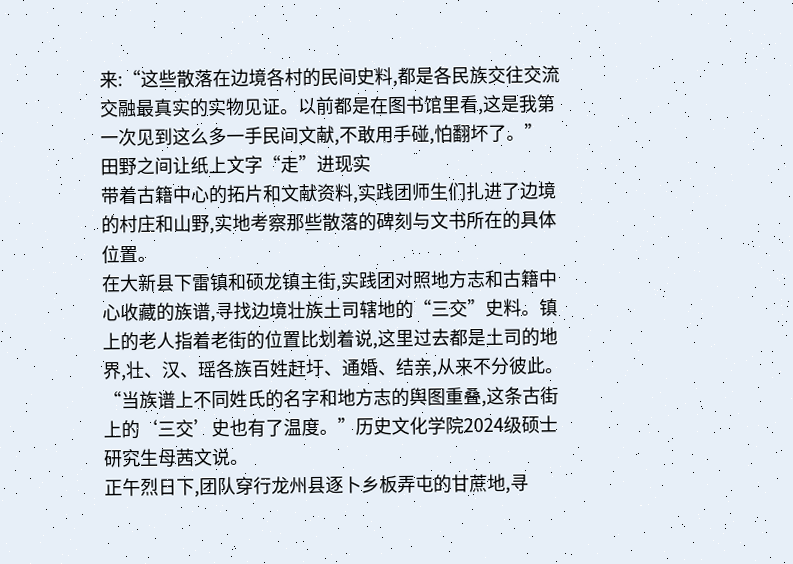来:“这些散落在边境各村的民间史料,都是各民族交往交流交融最真实的实物见证。以前都是在图书馆里看,这是我第一次见到这么多一手民间文献,不敢用手碰,怕翻坏了。”
田野之间让纸上文字“走”进现实
带着古籍中心的拓片和文献资料,实践团师生们扎进了边境的村庄和山野,实地考察那些散落的碑刻与文书所在的具体位置。
在大新县下雷镇和硕龙镇主街,实践团对照地方志和古籍中心收藏的族谱,寻找边境壮族土司辖地的“三交”史料。镇上的老人指着老街的位置比划着说,这里过去都是土司的地界,壮、汉、瑶各族百姓赶圩、通婚、结亲,从来不分彼此。“当族谱上不同姓氏的名字和地方志的舆图重叠,这条古街上的‘三交’史也有了温度。”历史文化学院2024级硕士研究生母茜文说。
正午烈日下,团队穿行龙州县逐卜乡板弄屯的甘蔗地,寻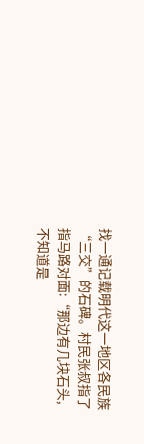找一通记载明代这一地区各民族“三交”的石碑。村民张叔指了指马路对面:“那边有几块石头,不知道是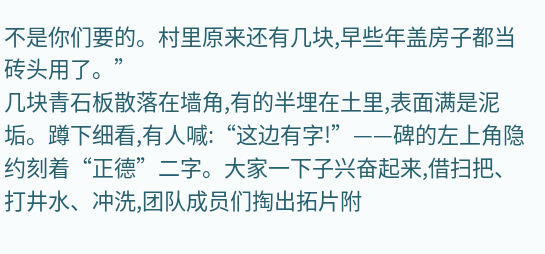不是你们要的。村里原来还有几块,早些年盖房子都当砖头用了。”
几块青石板散落在墙角,有的半埋在土里,表面满是泥垢。蹲下细看,有人喊:“这边有字!”——碑的左上角隐约刻着“正德”二字。大家一下子兴奋起来,借扫把、打井水、冲洗,团队成员们掏出拓片附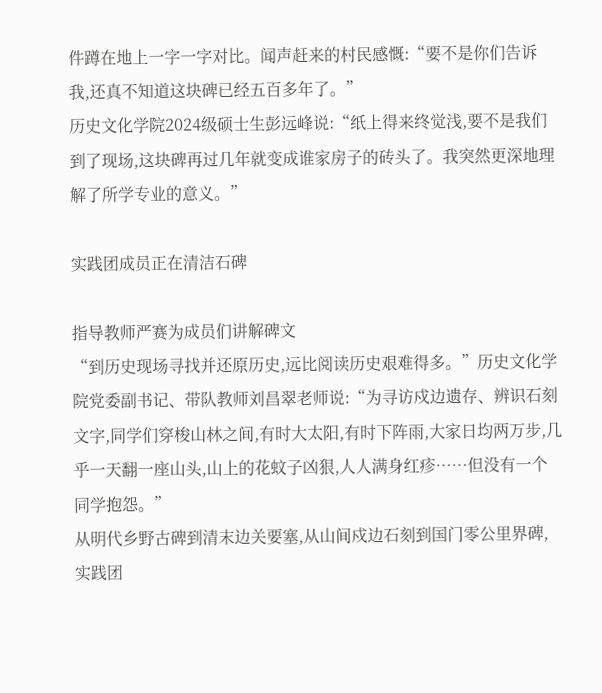件蹲在地上一字一字对比。闻声赶来的村民感慨:“要不是你们告诉我,还真不知道这块碑已经五百多年了。”
历史文化学院2024级硕士生彭远峰说:“纸上得来终觉浅,要不是我们到了现场,这块碑再过几年就变成谁家房子的砖头了。我突然更深地理解了所学专业的意义。”

实践团成员正在清洁石碑

指导教师严赛为成员们讲解碑文
“到历史现场寻找并还原历史,远比阅读历史艰难得多。”历史文化学院党委副书记、带队教师刘昌翠老师说:“为寻访戍边遗存、辨识石刻文字,同学们穿梭山林之间,有时大太阳,有时下阵雨,大家日均两万步,几乎一天翻一座山头,山上的花蚊子凶狠,人人满身红疹……但没有一个同学抱怨。”
从明代乡野古碑到清末边关要塞,从山间戍边石刻到国门零公里界碑,实践团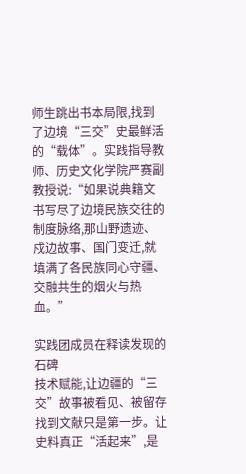师生跳出书本局限,找到了边境“三交”史最鲜活的“载体”。实践指导教师、历史文化学院严赛副教授说:“如果说典籍文书写尽了边境民族交往的制度脉络,那山野遗迹、戍边故事、国门变迁,就填满了各民族同心守疆、交融共生的烟火与热血。”

实践团成员在释读发现的石碑
技术赋能,让边疆的“三交”故事被看见、被留存
找到文献只是第一步。让史料真正“活起来”,是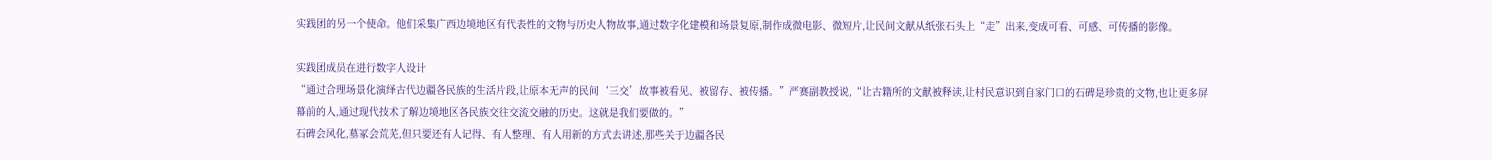实践团的另一个使命。他们采集广西边境地区有代表性的文物与历史人物故事,通过数字化建模和场景复原,制作成微电影、微短片,让民间文献从纸张石头上“走”出来,变成可看、可感、可传播的影像。

实践团成员在进行数字人设计
“通过合理场景化演绎古代边疆各民族的生活片段,让原本无声的民间‘三交’故事被看见、被留存、被传播。”严赛副教授说,“让古籍所的文献被释读,让村民意识到自家门口的石碑是珍贵的文物,也让更多屏幕前的人,通过现代技术了解边境地区各民族交往交流交融的历史。这就是我们要做的。”
石碑会风化,墓冢会荒芜,但只要还有人记得、有人整理、有人用新的方式去讲述,那些关于边疆各民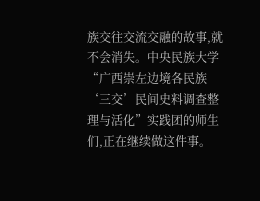族交往交流交融的故事,就不会消失。中央民族大学“广西崇左边境各民族‘三交’民间史料调查整理与活化”实践团的师生们,正在继续做这件事。